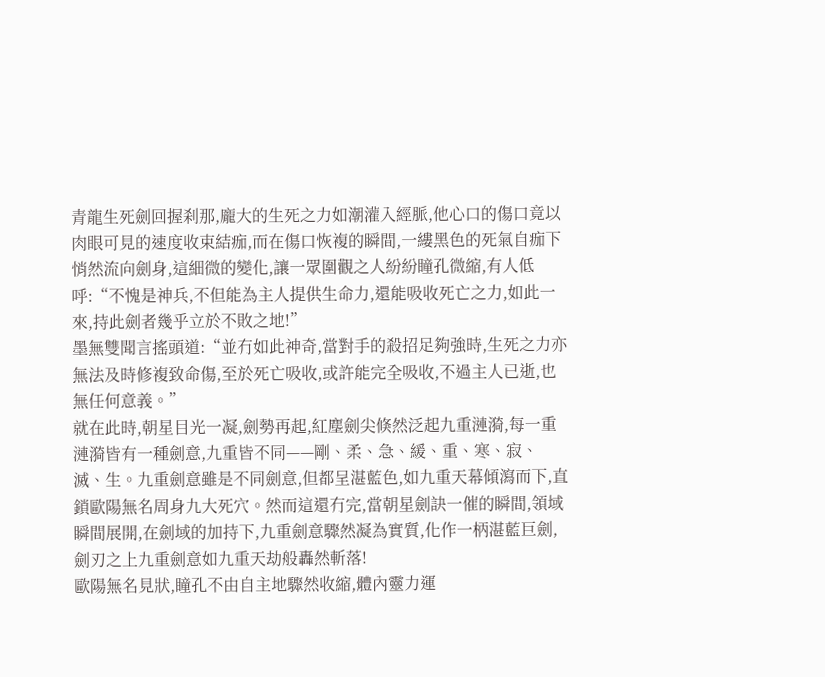青龍生死劍回握刹那,龐大的生死之力如潮灌入經脈,他心口的傷口竟以肉眼可見的速度收束結痂,而在傷口恢複的瞬間,一縷黑色的死氣自痂下悄然流向劍身,這細微的變化,讓一眾圍觀之人紛紛瞳孔微縮,有人低呼:“不愧是神兵,不但能為主人提供生命力,還能吸收死亡之力,如此一來,持此劍者幾乎立於不敗之地!”
墨無雙聞言搖頭道:“並冇如此神奇,當對手的殺招足夠強時,生死之力亦無法及時修複致命傷,至於死亡吸收,或許能完全吸收,不過主人已逝,也無任何意義。”
就在此時,朝星目光一凝,劍勢再起,紅塵劍尖倏然泛起九重漣漪,每一重漣漪皆有一種劍意,九重皆不同——剛、柔、急、緩、重、寒、寂、滅、生。九重劍意雖是不同劍意,但都呈湛藍色,如九重天幕傾瀉而下,直鎖歐陽無名周身九大死穴。然而這還冇完,當朝星劍訣一催的瞬間,領域瞬間展開,在劍域的加持下,九重劍意驟然凝為實質,化作一柄湛藍巨劍,劍刃之上九重劍意如九重天劫般轟然斬落!
歐陽無名見狀,瞳孔不由自主地驟然收縮,體內靈力運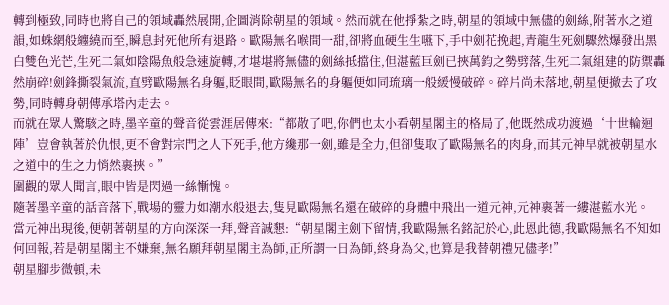轉到極致,同時也將自己的領域轟然展開,企圖消除朝星的領域。然而就在他掙紮之時,朝星的領域中無儘的劍絲,附著水之道韻,如蛛網般纏繞而至,瞬息封死他所有退路。歐陽無名喉間一甜,卻將血硬生生嚥下,手中劍花挽起,青龍生死劍驟然爆發出黑白雙色光芒,生死二氣如陰陽魚般急速旋轉,才堪堪將無儘的劍絲抵擋住,但湛藍巨劍已挾萬鈞之勢劈落,生死二氣組建的防禦轟然崩碎!劍鋒撕裂氣流,直劈歐陽無名身軀,眨眼間,歐陽無名的身軀便如同琉璃一般緩慢破碎。碎片尚未落地,朝星便撤去了攻勢,同時轉身朝傳承塔內走去。
而就在眾人驚駭之時,墨辛童的聲音從雲涯居傳來:“都散了吧,你們也太小看朝星閣主的格局了,他既然成功渡過‘十世輪迴陣’豈會執著於仇恨,更不會對宗門之人下死手,他方纔那一劍,雖是全力,但卻隻取了歐陽無名的肉身,而其元神早就被朝星水之道中的生之力悄然裹挾。”
圍觀的眾人聞言,眼中皆是閃過一絲慚愧。
隨著墨辛童的話音落下,戰場的靈力如潮水般退去,隻見歐陽無名還在破碎的身體中飛出一道元神,元神裹著一縷湛藍水光。
當元神出現後,便朝著朝星的方向深深一拜,聲音誠懇:“朝星閣主劍下留情,我歐陽無名銘記於心,此恩此德,我歐陽無名不知如何回報,若是朝星閣主不嫌棄,無名願拜朝星閣主為師,正所謂一日為師,終身為父,也算是我替朝禮兄儘孝!”
朝星腳步微頓,未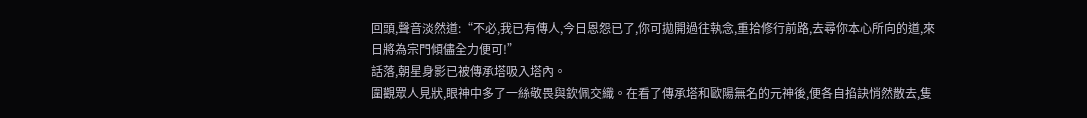回頭,聲音淡然道:“不必,我已有傳人,今日恩怨已了,你可拋開過往執念,重拾修行前路,去尋你本心所向的道,來日將為宗門傾儘全力便可!”
話落,朝星身影已被傳承塔吸入塔內。
圍觀眾人見狀,眼神中多了一絲敬畏與欽佩交織。在看了傳承塔和歐陽無名的元神後,便各自掐訣悄然散去,隻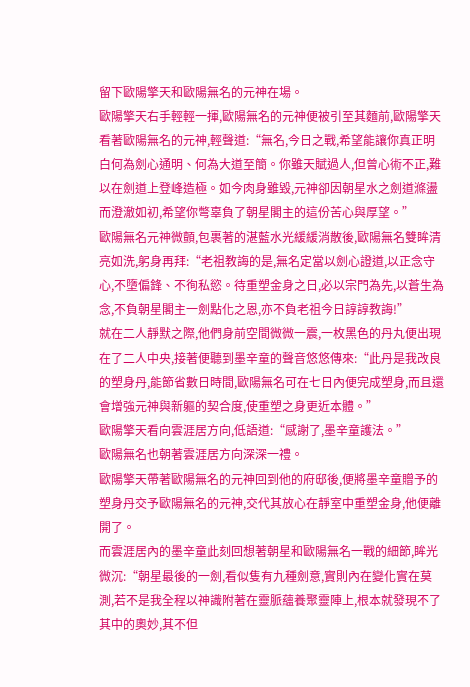留下歐陽擎天和歐陽無名的元神在場。
歐陽擎天右手輕輕一揮,歐陽無名的元神便被引至其麵前,歐陽擎天看著歐陽無名的元神,輕聲道:“無名,今日之戰,希望能讓你真正明白何為劍心通明、何為大道至簡。你雖天賦過人,但曾心術不正,難以在劍道上登峰造極。如今肉身雖毀,元神卻因朝星水之劍道滌盪而澄澈如初,希望你彆辜負了朝星閣主的這份苦心與厚望。”
歐陽無名元神微顫,包裹著的湛藍水光緩緩消散後,歐陽無名雙眸清亮如洗,躬身再拜:“老祖教誨的是,無名定當以劍心證道,以正念守心,不墮偏鋒、不徇私慾。待重塑金身之日,必以宗門為先,以蒼生為念,不負朝星閣主一劍點化之恩,亦不負老祖今日諄諄教誨!”
就在二人靜默之際,他們身前空間微微一震,一枚黑色的丹丸便出現在了二人中央,接著便聽到墨辛童的聲音悠悠傳來:“此丹是我改良的塑身丹,能節省數日時間,歐陽無名可在七日內便完成塑身,而且還會增強元神與新軀的契合度,使重塑之身更近本體。”
歐陽擎天看向雲涯居方向,低語道:“感謝了,墨辛童護法。”
歐陽無名也朝著雲涯居方向深深一禮。
歐陽擎天帶著歐陽無名的元神回到他的府邸後,便將墨辛童贈予的塑身丹交予歐陽無名的元神,交代其放心在靜室中重塑金身,他便離開了。
而雲涯居內的墨辛童此刻回想著朝星和歐陽無名一戰的細節,眸光微沉:“朝星最後的一劍,看似隻有九種劍意,實則內在變化實在莫測,若不是我全程以神識附著在靈脈蘊養聚靈陣上,根本就發現不了其中的奧妙,其不但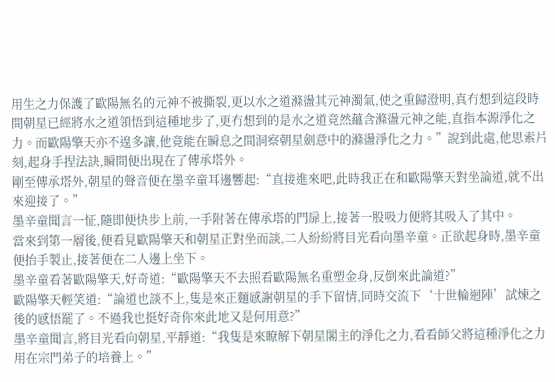用生之力保護了歐陽無名的元神不被撕裂,更以水之道滌盪其元神濁氣,使之重歸澄明,真冇想到這段時間朝星已經將水之道領悟到這種地步了,更冇想到的是水之道竟然蘊含滌盪元神之能,直指本源淨化之力。而歐陽擎天亦不遑多讓,他竟能在瞬息之間洞察朝星劍意中的滌盪淨化之力。”說到此處,他思索片刻,起身手捏法訣,瞬間便出現在了傳承塔外。
剛至傳承塔外,朝星的聲音便在墨辛童耳邊響起:“直接進來吧,此時我正在和歐陽擎天對坐論道,就不出來迎接了。”
墨辛童聞言一怔,隨即便快步上前,一手附著在傳承塔的門扉上,接著一股吸力便將其吸入了其中。
當來到第一層後,便看見歐陽擎天和朝星正對坐而談,二人紛紛將目光看向墨辛童。正欲起身時,墨辛童便抬手製止,接著便在二人邊上坐下。
墨辛童看著歐陽擎天,好奇道:“歐陽擎天不去照看歐陽無名重塑金身,反倒來此論道?”
歐陽擎天輕笑道:“論道也談不上,隻是來正麵感謝朝星的手下留情,同時交流下‘十世輪迴陣’試煉之後的感悟罷了。不過我也挺好奇你來此地又是何用意?”
墨辛童聞言,將目光看向朝星,平靜道:“我隻是來瞭解下朝星閣主的淨化之力,看看師父將這種淨化之力用在宗門弟子的培養上。”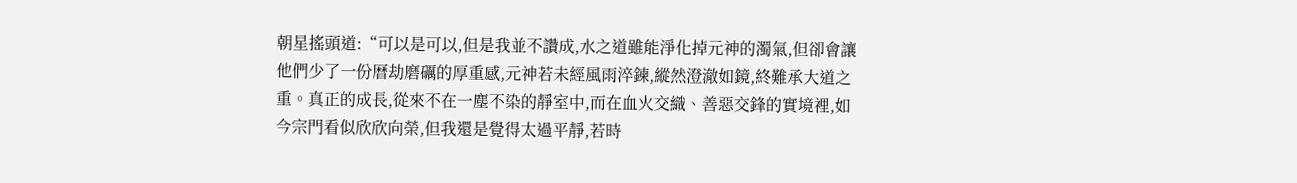朝星搖頭道:“可以是可以,但是我並不讚成,水之道雖能淨化掉元神的濁氣,但卻會讓他們少了一份曆劫磨礪的厚重感,元神若未經風雨淬鍊,縱然澄澈如鏡,終難承大道之重。真正的成長,從來不在一塵不染的靜室中,而在血火交織、善惡交鋒的實境裡,如今宗門看似欣欣向榮,但我還是覺得太過平靜,若時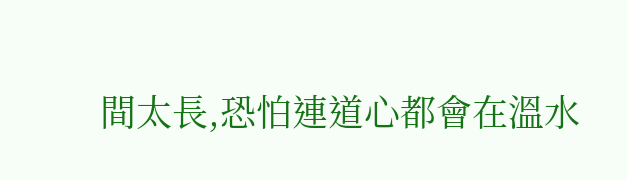間太長,恐怕連道心都會在溫水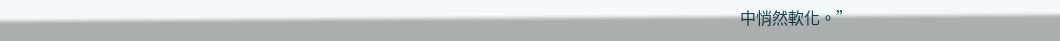中悄然軟化。”